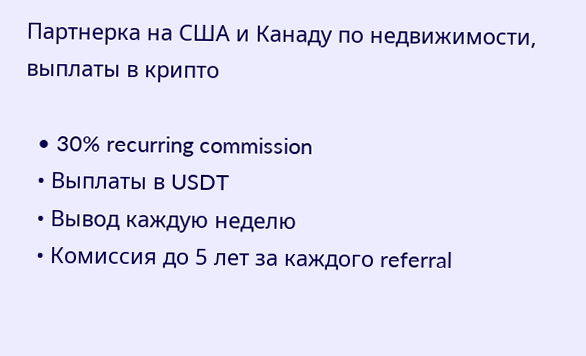Партнерка на США и Канаду по недвижимости, выплаты в крипто

  • 30% recurring commission
  • Выплаты в USDT
  • Вывод каждую неделю
  • Комиссия до 5 лет за каждого referral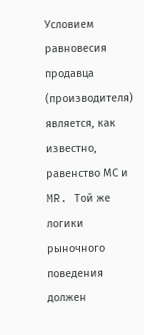Условием равновесия продавца (производителя) является, как известно, равенство МС и MR. Той же логики рыночного поведения должен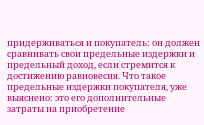придерживаться и покупатель: он должен сравнивать свои предельные издержки и предельный доход, если стремится к достижению равновесия. Что такое предельные издержки покупателя, уже выяснено: это его дополнительные затраты на приобретение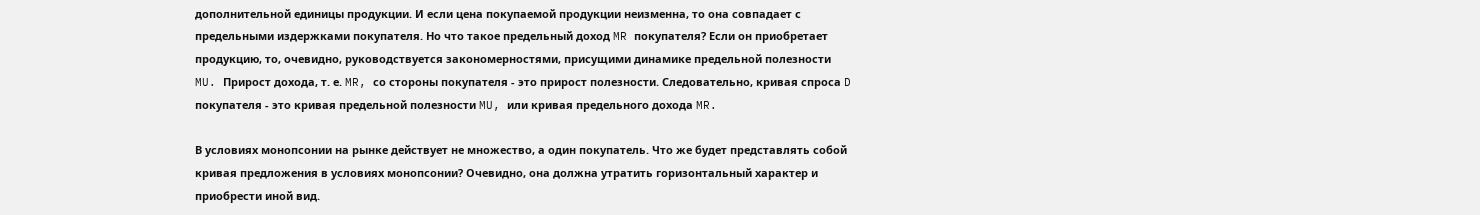дополнительной единицы продукции. И если цена покупаемой продукции неизменна, то она совпадает с предельными издержками покупателя. Но что такое предельный доход MR покупателя? Если он приобретает продукцию, то, очевидно, руководствуется закономерностями, присущими динамике предельной полезности MU. Прирост дохода, т. е. MR, со стороны покупателя - это прирост полезности. Следовательно, кривая спроса D покупателя - это кривая предельной полезности MU, или кривая предельного дохода MR.

В условиях монопсонии на рынке действует не множество, а один покупатель. Что же будет представлять собой кривая предложения в условиях монопсонии? Очевидно, она должна утратить горизонтальный характер и приобрести иной вид.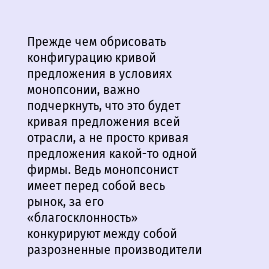Прежде чем обрисовать конфигурацию кривой предложения в условиях монопсонии, важно подчеркнуть, что это будет кривая предложения всей отрасли, а не просто кривая предложения какой-то одной фирмы. Ведь монопсонист имеет перед собой весь рынок, за его «благосклонность» конкурируют между собой разрозненные производители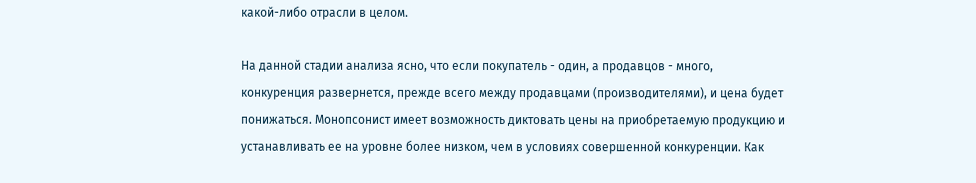какой-либо отрасли в целом.

На данной стадии анализа ясно, что если покупатель - один, а продавцов - много, конкуренция развернется, прежде всего между продавцами (производителями), и цена будет понижаться. Монопсонист имеет возможность диктовать цены на приобретаемую продукцию и устанавливать ее на уровне более низком, чем в условиях совершенной конкуренции. Как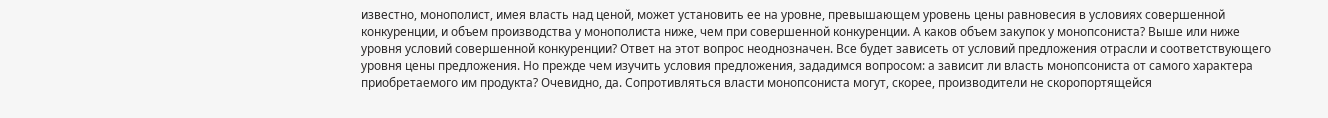известно, монополист, имея власть над ценой, может установить ее на уровне, превышающем уровень цены равновесия в условиях совершенной конкуренции, и объем производства у монополиста ниже, чем при совершенной конкуренции. А каков объем закупок у монопсониста? Выше или ниже уровня условий совершенной конкуренции? Ответ на этот вопрос неоднозначен. Все будет зависеть от условий предложения отрасли и соответствующего уровня цены предложения. Но прежде чем изучить условия предложения, зададимся вопросом: а зависит ли власть монопсониста от самого характера приобретаемого им продукта? Очевидно, да. Сопротивляться власти монопсониста могут, скорее, производители не скоропортящейся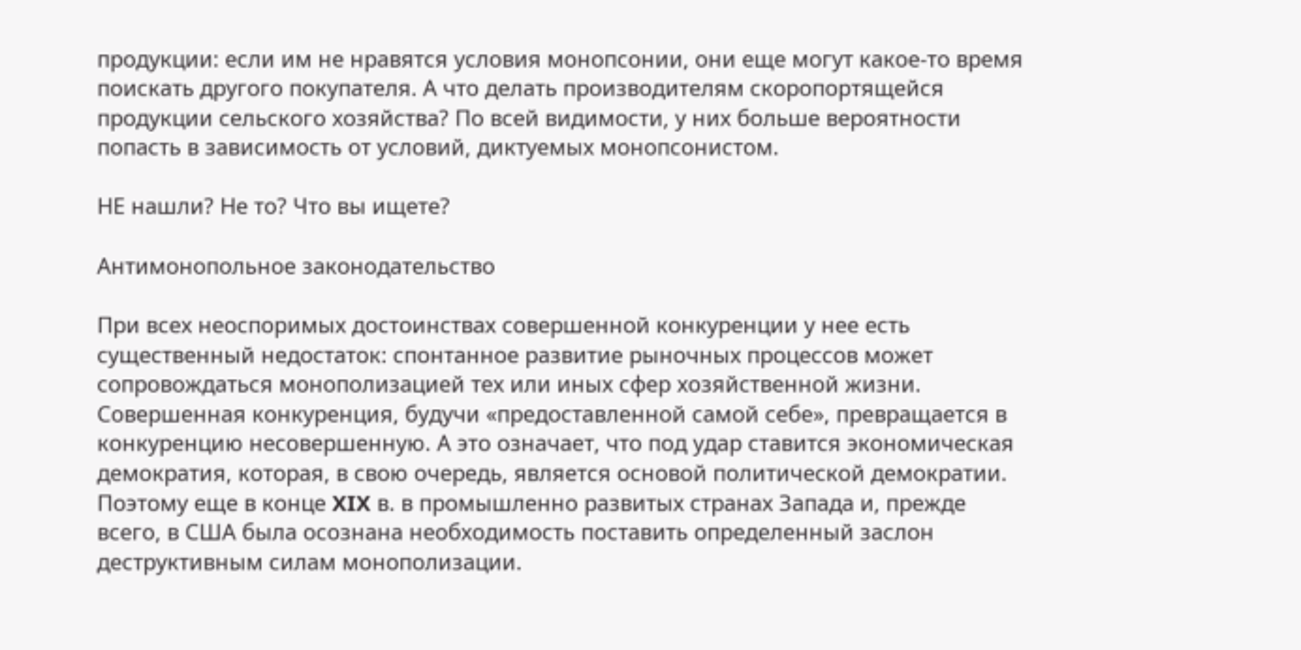продукции: если им не нравятся условия монопсонии, они еще могут какое-то время поискать другого покупателя. А что делать производителям скоропортящейся продукции сельского хозяйства? По всей видимости, у них больше вероятности попасть в зависимость от условий, диктуемых монопсонистом.

НЕ нашли? Не то? Что вы ищете?

Антимонопольное законодательство

При всех неоспоримых достоинствах совершенной конкуренции у нее есть существенный недостаток: спонтанное развитие рыночных процессов может сопровождаться монополизацией тех или иных сфер хозяйственной жизни. Совершенная конкуренция, будучи «предоставленной самой себе», превращается в конкуренцию несовершенную. А это означает, что под удар ставится экономическая демократия, которая, в свою очередь, является основой политической демократии. Поэтому еще в конце XIX в. в промышленно развитых странах Запада и, прежде всего, в США была осознана необходимость поставить определенный заслон деструктивным силам монополизации.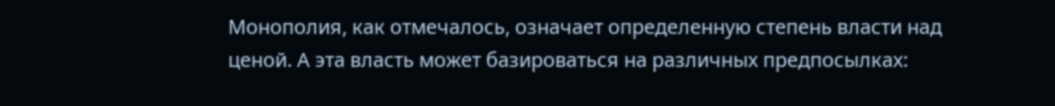Монополия, как отмечалось, означает определенную степень власти над ценой. А эта власть может базироваться на различных предпосылках: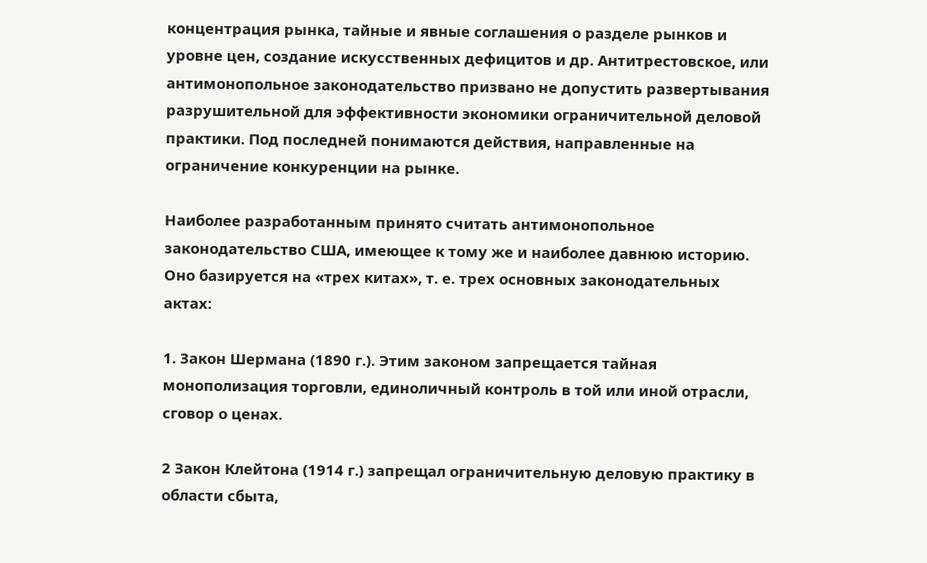концентрация рынка, тайные и явные соглашения о разделе рынков и уровне цен, создание искусственных дефицитов и др. Антитрестовское, или антимонопольное законодательство призвано не допустить развертывания разрушительной для эффективности экономики ограничительной деловой практики. Под последней понимаются действия, направленные на ограничение конкуренции на рынке.

Наиболее разработанным принято считать антимонопольное законодательство США, имеющее к тому же и наиболее давнюю историю. Оно базируется на «трех китах», т. е. трех основных законодательных актах:

1. Закон Шермана (1890 г.). Этим законом запрещается тайная монополизация торговли, единоличный контроль в той или иной отрасли, сговор о ценах.

2 Закон Клейтона (1914 г.) запрещал ограничительную деловую практику в области сбыта,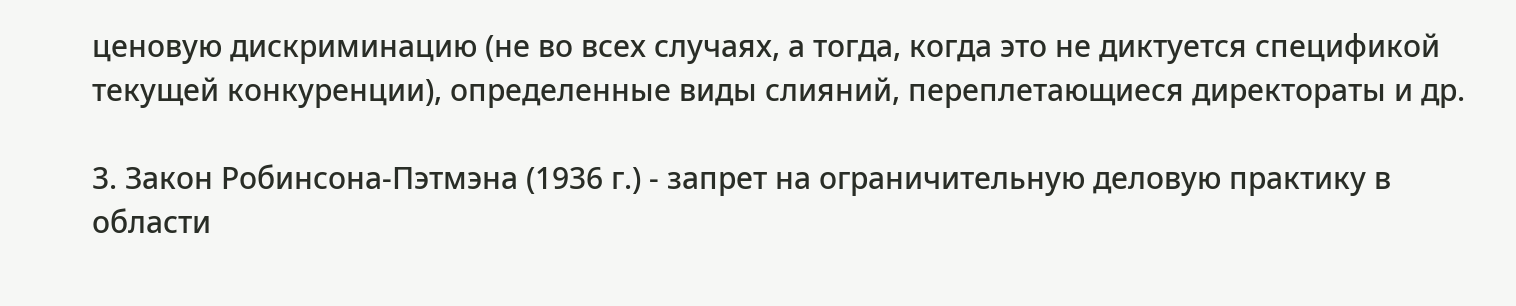ценовую дискриминацию (не во всех случаях, а тогда, когда это не диктуется спецификой текущей конкуренции), определенные виды слияний, переплетающиеся директораты и др.

3. Закон Робинсона-Пэтмэна (1936 г.) - запрет на ограничительную деловую практику в области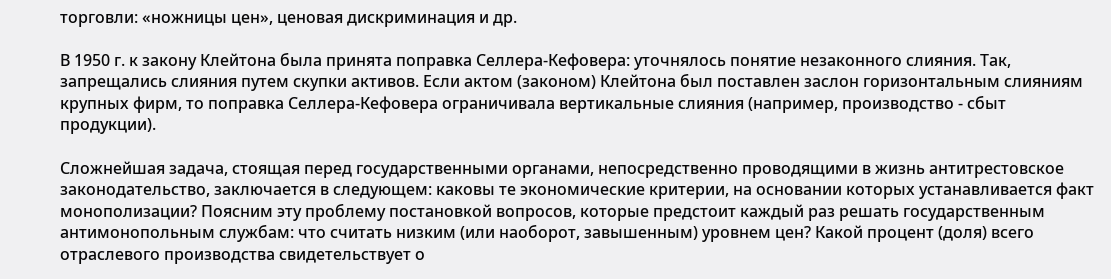торговли: «ножницы цен», ценовая дискриминация и др.

В 1950 г. к закону Клейтона была принята поправка Селлера-Кефовера: уточнялось понятие незаконного слияния. Так, запрещались слияния путем скупки активов. Если актом (законом) Клейтона был поставлен заслон горизонтальным слияниям крупных фирм, то поправка Селлера-Кефовера ограничивала вертикальные слияния (например, производство - сбыт продукции).

Сложнейшая задача, стоящая перед государственными органами, непосредственно проводящими в жизнь антитрестовское законодательство, заключается в следующем: каковы те экономические критерии, на основании которых устанавливается факт монополизации? Поясним эту проблему постановкой вопросов, которые предстоит каждый раз решать государственным антимонопольным службам: что считать низким (или наоборот, завышенным) уровнем цен? Какой процент (доля) всего отраслевого производства свидетельствует о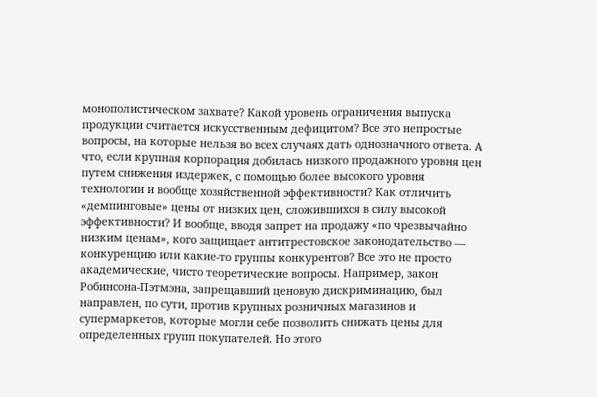монополистическом захвате? Какой уровень ограничения выпуска продукции считается искусственным дефицитом? Все это непростые вопросы, на которые нельзя во всех случаях дать однозначного ответа. А что, если крупная корпорация добилась низкого продажного уровня цен путем снижения издержек, с помощью более высокого уровня технологии и вообще хозяйственной эффективности? Как отличить «демпинговые» цены от низких цен, сложившихся в силу высокой эффективности? И вообще, вводя запрет на продажу «по чрезвычайно низким ценам», кого защищает антитрестовское законодательство — конкуренцию или какие-то группы конкурентов? Все это не просто академические, чисто теоретические вопросы. Например, закон Робинсона-Пэтмэна, запрещавший ценовую дискриминацию, был направлен, по сути, против крупных розничных магазинов и супермаркетов, которые могли себе позволить снижать цены для определенных групп покупателей. Но этого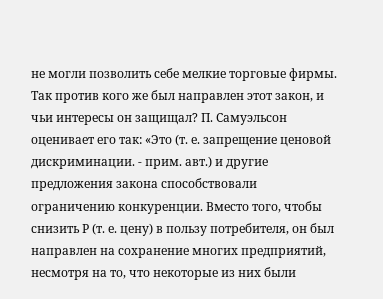не могли позволить себе мелкие торговые фирмы. Так против кого же был направлен этот закон, и чьи интересы он защищал? П. Самуэльсон оценивает его так: «Это (т. е. запрещение ценовой дискриминации. - прим. авт.) и другие предложения закона способствовали ограничению конкуренции. Вместо того, чтобы снизить Р (т. е. цену) в пользу потребителя, он был направлен на сохранение многих предприятий, несмотря на то, что некоторые из них были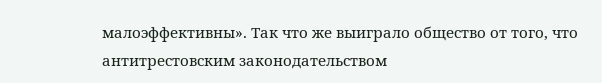малоэффективны». Так что же выиграло общество от того, что антитрестовским законодательством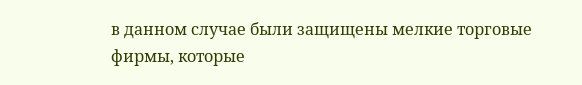в данном случае были защищены мелкие торговые фирмы, которые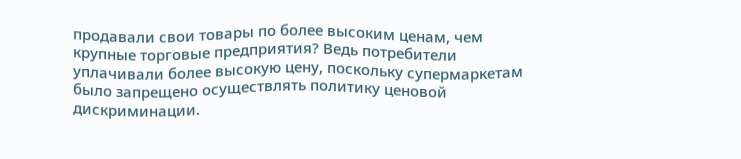продавали свои товары по более высоким ценам, чем крупные торговые предприятия? Ведь потребители уплачивали более высокую цену, поскольку супермаркетам было запрещено осуществлять политику ценовой дискриминации.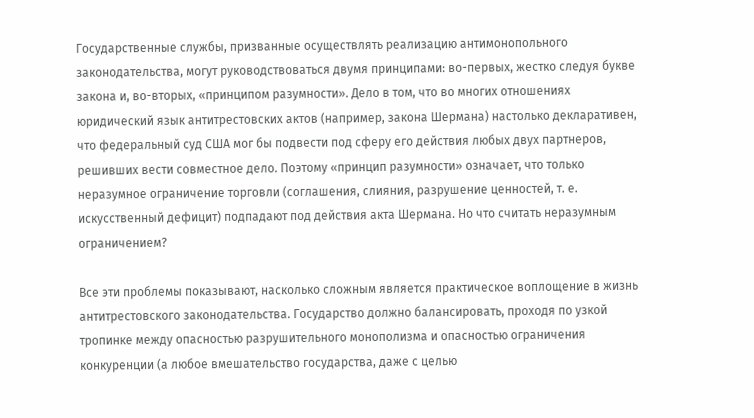Государственные службы, призванные осуществлять реализацию антимонопольного законодательства, могут руководствоваться двумя принципами: во-первых, жестко следуя букве закона и, во-вторых, «принципом разумности». Дело в том, что во многих отношениях юридический язык антитрестовских актов (например, закона Шермана) настолько декларативен, что федеральный суд США мог бы подвести под сферу его действия любых двух партнеров, решивших вести совместное дело. Поэтому «принцип разумности» означает, что только неразумное ограничение торговли (соглашения, слияния, разрушение ценностей, т. е. искусственный дефицит) подпадают под действия акта Шермана. Но что считать неразумным ограничением?

Все эти проблемы показывают, насколько сложным является практическое воплощение в жизнь антитрестовского законодательства. Государство должно балансировать, проходя по узкой тропинке между опасностью разрушительного монополизма и опасностью ограничения конкуренции (а любое вмешательство государства, даже с целью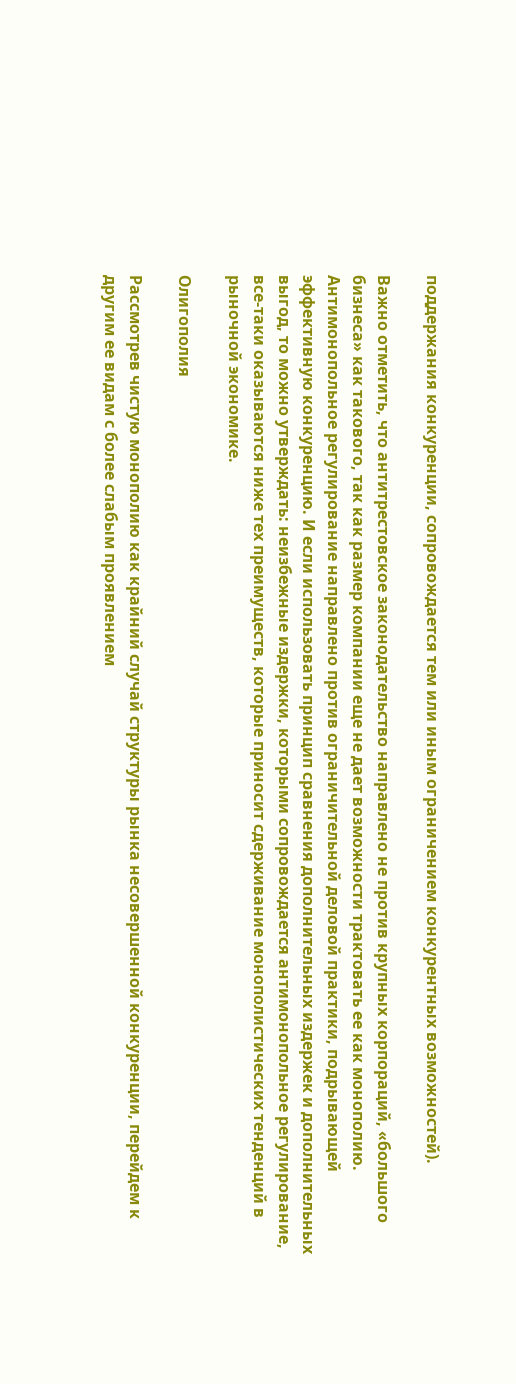поддержания конкуренции, сопровождается тем или иным ограничением конкурентных возможностей).

Важно отметить, что антитрестовское законодательство направлено не против крупных корпораций, «большого бизнеса» как такового, так как размер компании еще не дает возможности трактовать ее как монополию. Антимонопольное регулирование направлено против ограничительной деловой практики, подрывающей эффективную конкуренцию. И если использовать принцип сравнения дополнительных издержек и дополнительных выгод, то можно утверждать: неизбежные издержки, которыми сопровождается антимонопольное регулирование, все-таки оказываются ниже тех преимуществ, которые приносит сдерживание монополистических тенденций в рыночной экономике.

Олигополия

Рассмотрев чистую монополию как крайний случай структуры рынка несовершенной конкуренции, перейдем к другим ее видам с более слабым проявлением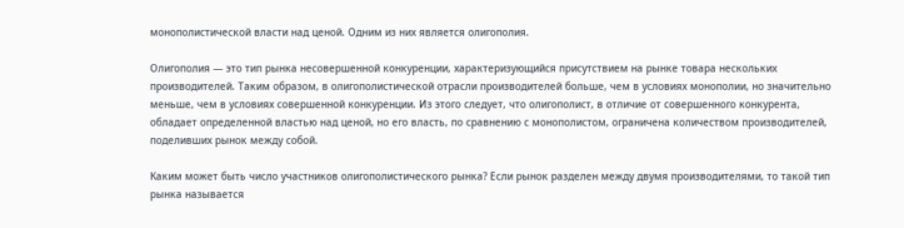монополистической власти над ценой. Одним из них является олигополия.

Олигополия — это тип рынка несовершенной конкуренции, характеризующийся присутствием на рынке товара нескольких производителей. Таким образом, в олигополистической отрасли производителей больше, чем в условиях монополии, но значительно меньше, чем в условиях совершенной конкуренции. Из этого следует, что олигополист, в отличие от совершенного конкурента, обладает определенной властью над ценой, но его власть, по сравнению с монополистом, ограничена количеством производителей, поделивших рынок между собой.

Каким может быть число участников олигополистического рынка? Если рынок разделен между двумя производителями, то такой тип рынка называется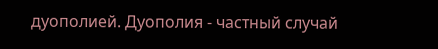дуополией. Дуополия - частный случай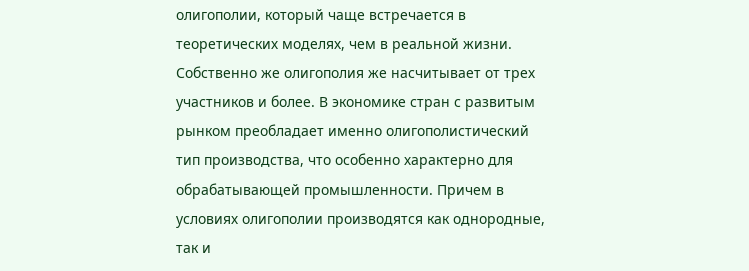олигополии, который чаще встречается в теоретических моделях, чем в реальной жизни. Собственно же олигополия же насчитывает от трех участников и более. В экономике стран с развитым рынком преобладает именно олигополистический тип производства, что особенно характерно для обрабатывающей промышленности. Причем в условиях олигополии производятся как однородные, так и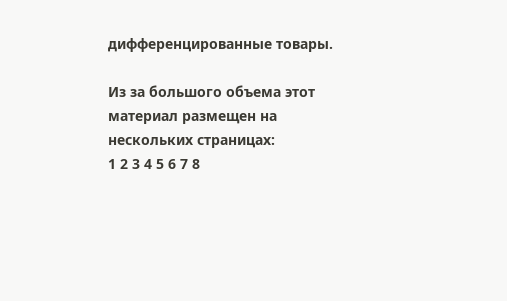дифференцированные товары.

Из за большого объема этот материал размещен на нескольких страницах:
1 2 3 4 5 6 7 8